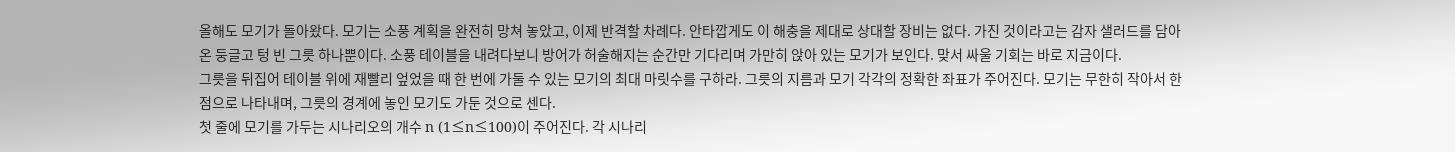올해도 모기가 돌아왔다. 모기는 소풍 계획을 완전히 망쳐 놓았고, 이제 반격할 차례다. 안타깝게도 이 해충을 제대로 상대할 장비는 없다. 가진 것이라고는 감자 샐러드를 담아 온 둥글고 텅 빈 그릇 하나뿐이다. 소풍 테이블을 내려다보니 방어가 허술해지는 순간만 기다리며 가만히 앉아 있는 모기가 보인다. 맞서 싸울 기회는 바로 지금이다.
그릇을 뒤집어 테이블 위에 재빨리 엎었을 때 한 번에 가둘 수 있는 모기의 최대 마릿수를 구하라. 그릇의 지름과 모기 각각의 정확한 좌표가 주어진다. 모기는 무한히 작아서 한 점으로 나타내며, 그릇의 경계에 놓인 모기도 가둔 것으로 센다.
첫 줄에 모기를 가두는 시나리오의 개수 n (1≤n≤100)이 주어진다. 각 시나리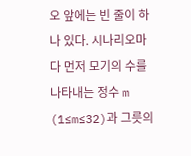오 앞에는 빈 줄이 하나 있다. 시나리오마다 먼저 모기의 수를 나타내는 정수 m (1≤m≤32)과 그릇의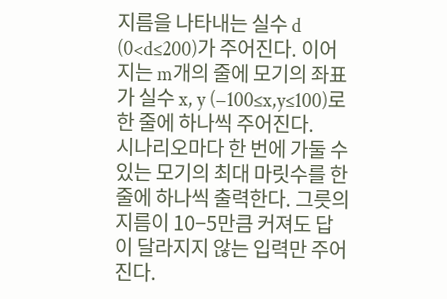지름을 나타내는 실수 d (0<d≤200)가 주어진다. 이어지는 m개의 줄에 모기의 좌표가 실수 x, y (−100≤x,y≤100)로 한 줄에 하나씩 주어진다.
시나리오마다 한 번에 가둘 수 있는 모기의 최대 마릿수를 한 줄에 하나씩 출력한다. 그릇의 지름이 10−5만큼 커져도 답이 달라지지 않는 입력만 주어진다.